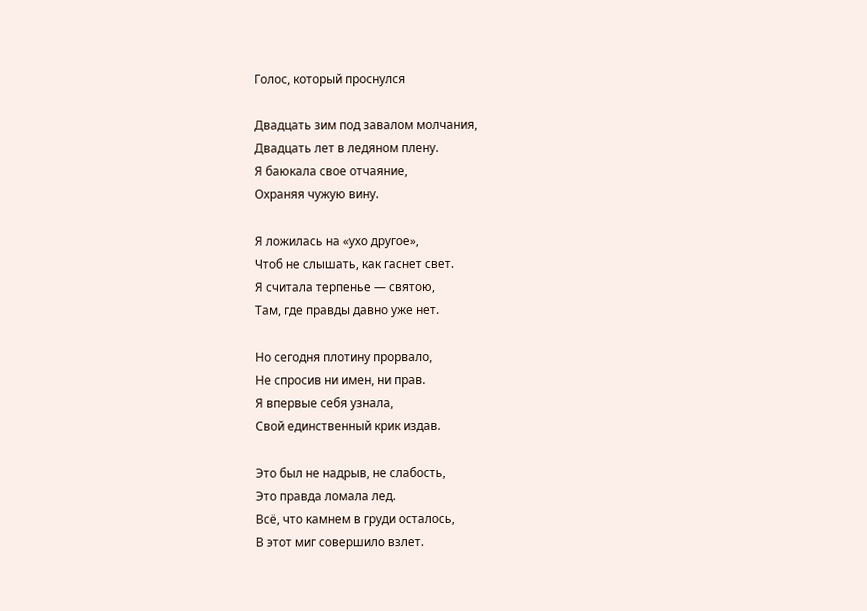Голос, который проснулся

Двадцать зим под завалом молчания,
Двадцать лет в ледяном плену.
Я баюкала свое отчаяние,
Охраняя чужую вину.

Я ложилась на «ухо другое»,
Чтоб не слышать, как гаснет свет.
Я считала терпенье — святою,
Там, где правды давно уже нет.

Но сегодня плотину прорвало,
Не спросив ни имен, ни прав.
Я впервые себя узнала,
Свой единственный крик издав.

Это был не надрыв, не слабость,
Это правда ломала лед.
Всё, что камнем в груди осталось,
В этот миг совершило взлет.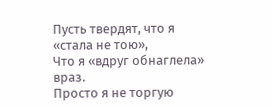Пусть твердят, что я «стала не тою»,
Что я «вдруг обнаглела» враз.
Просто я не торгую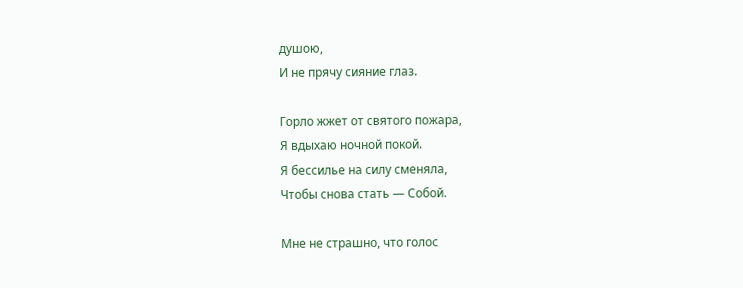душою,
И не прячу сияние глаз.

Горло жжет от святого пожара,
Я вдыхаю ночной покой.
Я бессилье на силу сменяла,
Чтобы снова стать — Собой.

Мне не страшно, что голос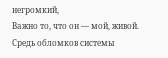негромкий,
Важно то, что он — мой, живой.
Средь обломков системы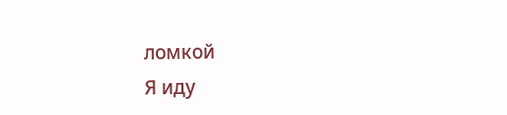ломкой
Я иду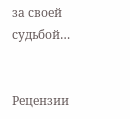за своей судьбой…


Рецензии